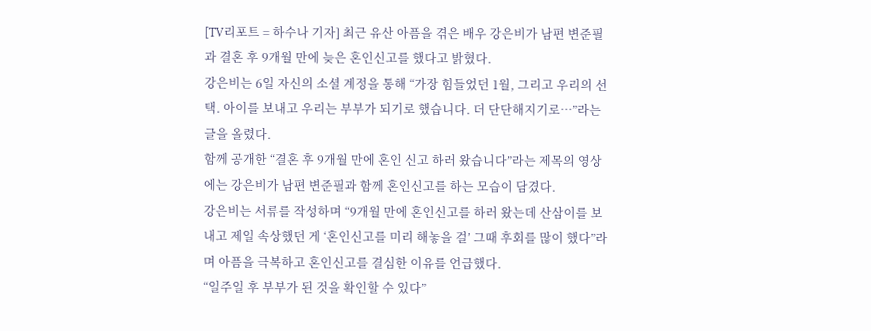[TV리포트 = 하수나 기자] 최근 유산 아픔을 겪은 배우 강은비가 남편 변준필과 결혼 후 9개월 만에 늦은 혼인신고를 했다고 밝혔다.
강은비는 6일 자신의 소셜 계정을 통해 “가장 힘들었던 1월, 그리고 우리의 선택. 아이를 보내고 우리는 부부가 되기로 했습니다. 더 단단해지기로…”라는 글을 올렸다.
함께 공개한 “결혼 후 9개월 만에 혼인 신고 하러 왔습니다”라는 제목의 영상에는 강은비가 남편 변준필과 함께 혼인신고를 하는 모습이 담겼다.
강은비는 서류를 작성하며 “9개월 만에 혼인신고를 하러 왔는데 산삼이를 보내고 제일 속상했던 게 ‘혼인신고를 미리 해놓을 걸’ 그때 후회를 많이 했다”라며 아픔을 극복하고 혼인신고를 결심한 이유를 언급했다.
“일주일 후 부부가 된 것을 확인할 수 있다”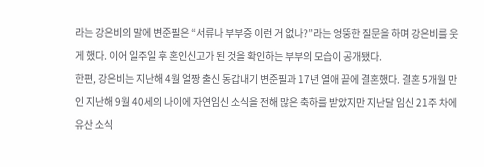라는 강은비의 말에 변준필은 “서류나 부부증 이런 거 없나?”라는 엉뚱한 질문을 하며 강은비를 웃게 했다. 이어 일주일 후 혼인신고가 된 것을 확인하는 부부의 모습이 공개됐다.
한편, 강은비는 지난해 4월 얼짱 출신 동갑내기 변준필과 17년 열애 끝에 결혼했다. 결혼 5개월 만인 지난해 9월 40세의 나이에 자연임신 소식을 전해 많은 축하를 받았지만 지난달 임신 21주 차에 유산 소식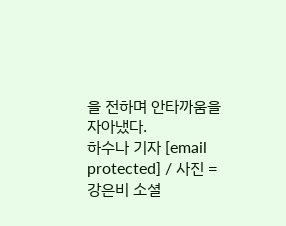을 전하며 안타까움을 자아냈다.
하수나 기자 [email protected] / 사진 = 강은비 소셜